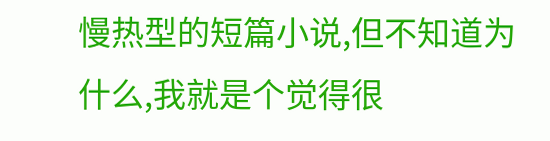慢热型的短篇小说,但不知道为什么,我就是个觉得很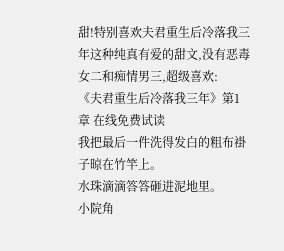甜!特别喜欢夫君重生后冷落我三年这种纯真有爱的甜文,没有恶毒女二和痴情男三,超级喜欢:
《夫君重生后冷落我三年》第1章 在线免费试读
我把最后一件洗得发白的粗布褂子晾在竹竿上。
水珠滴滴答答砸进泥地里。
小院角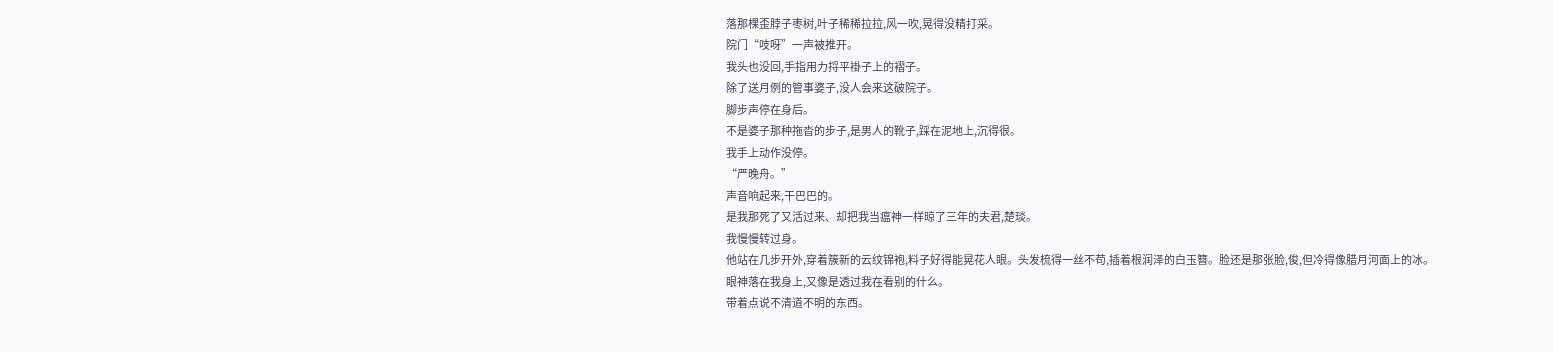落那棵歪脖子枣树,叶子稀稀拉拉,风一吹,晃得没精打采。
院门“吱呀”一声被推开。
我头也没回,手指用力捋平褂子上的褶子。
除了送月例的管事婆子,没人会来这破院子。
脚步声停在身后。
不是婆子那种拖沓的步子,是男人的靴子,踩在泥地上,沉得很。
我手上动作没停。
“严晚舟。”
声音响起来,干巴巴的。
是我那死了又活过来、却把我当瘟神一样晾了三年的夫君,楚琰。
我慢慢转过身。
他站在几步开外,穿着簇新的云纹锦袍,料子好得能晃花人眼。头发梳得一丝不苟,插着根润泽的白玉簪。脸还是那张脸,俊,但冷得像腊月河面上的冰。
眼神落在我身上,又像是透过我在看别的什么。
带着点说不清道不明的东西。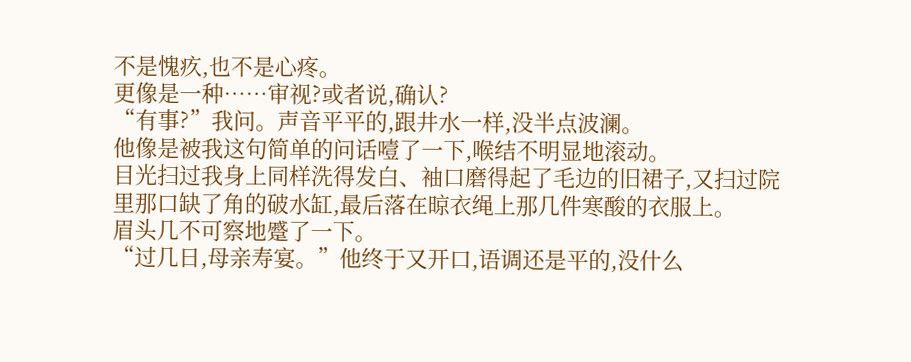不是愧疚,也不是心疼。
更像是一种……审视?或者说,确认?
“有事?”我问。声音平平的,跟井水一样,没半点波澜。
他像是被我这句简单的问话噎了一下,喉结不明显地滚动。
目光扫过我身上同样洗得发白、袖口磨得起了毛边的旧裙子,又扫过院里那口缺了角的破水缸,最后落在晾衣绳上那几件寒酸的衣服上。
眉头几不可察地蹙了一下。
“过几日,母亲寿宴。”他终于又开口,语调还是平的,没什么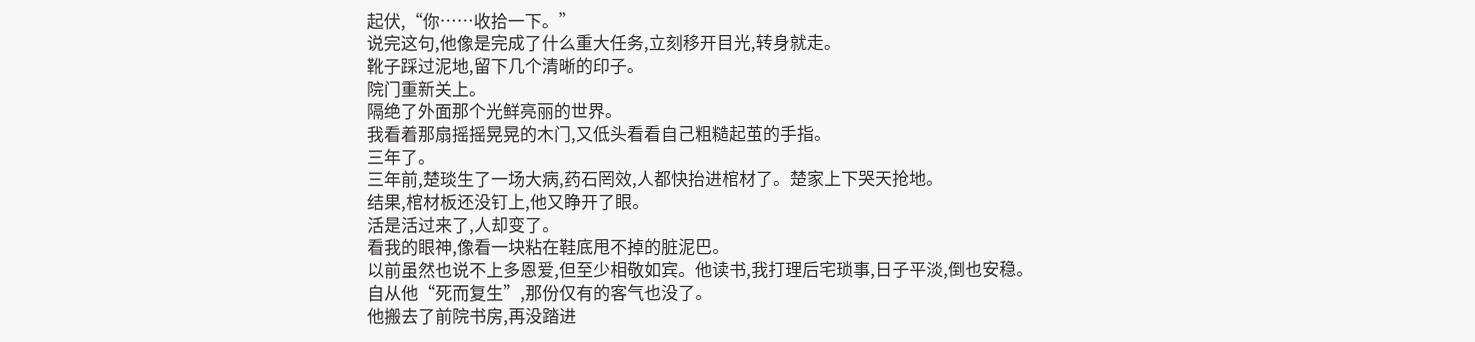起伏,“你……收拾一下。”
说完这句,他像是完成了什么重大任务,立刻移开目光,转身就走。
靴子踩过泥地,留下几个清晰的印子。
院门重新关上。
隔绝了外面那个光鲜亮丽的世界。
我看着那扇摇摇晃晃的木门,又低头看看自己粗糙起茧的手指。
三年了。
三年前,楚琰生了一场大病,药石罔效,人都快抬进棺材了。楚家上下哭天抢地。
结果,棺材板还没钉上,他又睁开了眼。
活是活过来了,人却变了。
看我的眼神,像看一块粘在鞋底甩不掉的脏泥巴。
以前虽然也说不上多恩爱,但至少相敬如宾。他读书,我打理后宅琐事,日子平淡,倒也安稳。
自从他“死而复生”,那份仅有的客气也没了。
他搬去了前院书房,再没踏进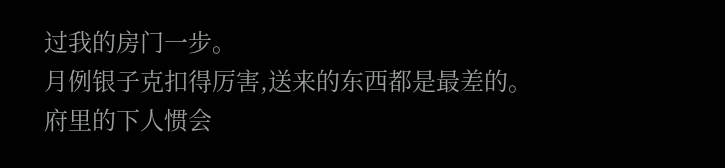过我的房门一步。
月例银子克扣得厉害,送来的东西都是最差的。
府里的下人惯会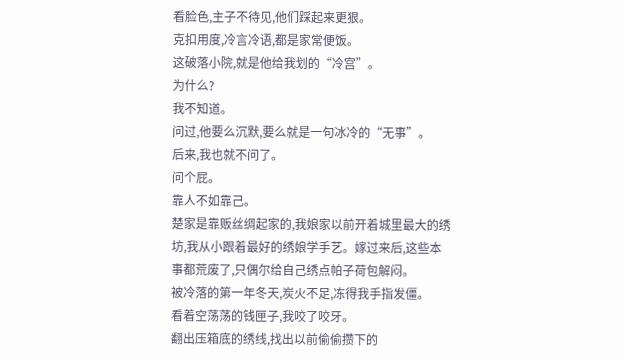看脸色,主子不待见,他们踩起来更狠。
克扣用度,冷言冷语,都是家常便饭。
这破落小院,就是他给我划的“冷宫”。
为什么?
我不知道。
问过,他要么沉默,要么就是一句冰冷的“无事”。
后来,我也就不问了。
问个屁。
靠人不如靠己。
楚家是靠贩丝绸起家的,我娘家以前开着城里最大的绣坊,我从小跟着最好的绣娘学手艺。嫁过来后,这些本事都荒废了,只偶尔给自己绣点帕子荷包解闷。
被冷落的第一年冬天,炭火不足,冻得我手指发僵。
看着空荡荡的钱匣子,我咬了咬牙。
翻出压箱底的绣线,找出以前偷偷攒下的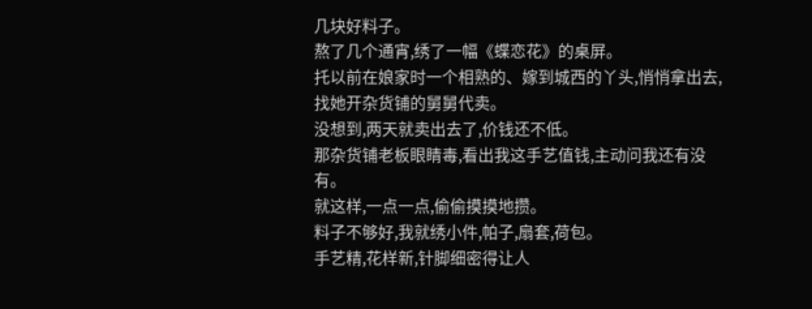几块好料子。
熬了几个通宵,绣了一幅《蝶恋花》的桌屏。
托以前在娘家时一个相熟的、嫁到城西的丫头,悄悄拿出去,找她开杂货铺的舅舅代卖。
没想到,两天就卖出去了,价钱还不低。
那杂货铺老板眼睛毒,看出我这手艺值钱,主动问我还有没有。
就这样,一点一点,偷偷摸摸地攒。
料子不够好,我就绣小件,帕子,扇套,荷包。
手艺精,花样新,针脚细密得让人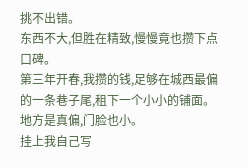挑不出错。
东西不大,但胜在精致,慢慢竟也攒下点口碑。
第三年开春,我攒的钱,足够在城西最偏的一条巷子尾,租下一个小小的铺面。
地方是真偏,门脸也小。
挂上我自己写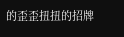的歪歪扭扭的招牌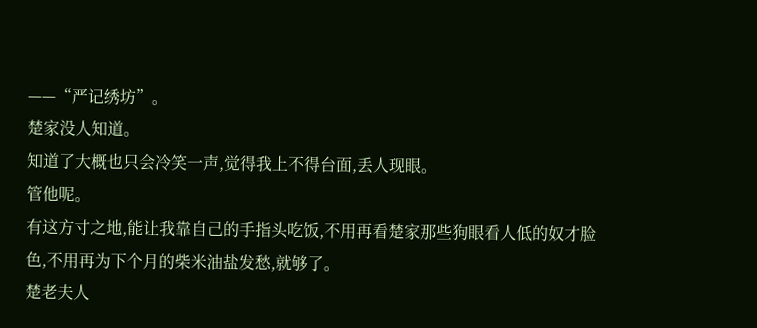——“严记绣坊”。
楚家没人知道。
知道了大概也只会冷笑一声,觉得我上不得台面,丢人现眼。
管他呢。
有这方寸之地,能让我靠自己的手指头吃饭,不用再看楚家那些狗眼看人低的奴才脸色,不用再为下个月的柴米油盐发愁,就够了。
楚老夫人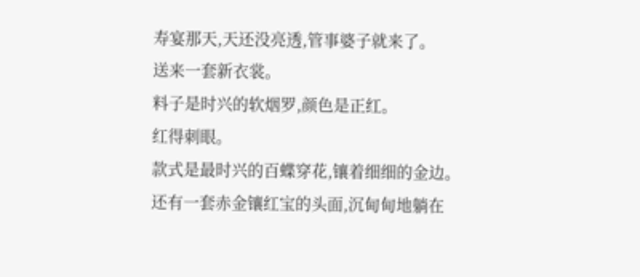寿宴那天,天还没亮透,管事婆子就来了。
送来一套新衣裳。
料子是时兴的软烟罗,颜色是正红。
红得刺眼。
款式是最时兴的百蝶穿花,镶着细细的金边。
还有一套赤金镶红宝的头面,沉甸甸地躺在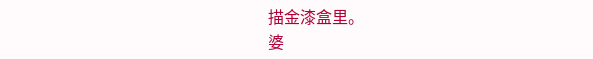描金漆盒里。
婆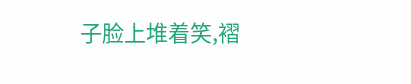子脸上堆着笑,褶